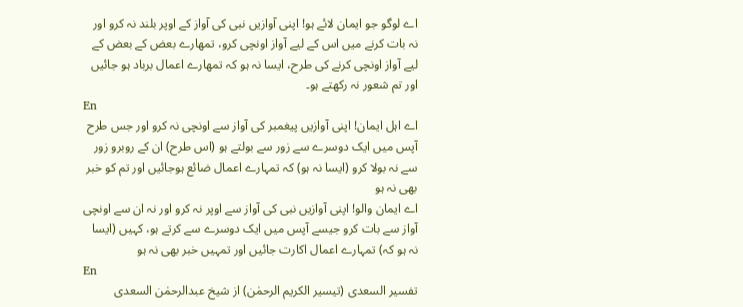اے لوگو جو ایمان لائے ہو! اپنی آوازیں نبی کی آواز کے اوپر بلند نہ کرو اور نہ بات کرنے میں اس کے لیے آواز اونچی کرو، تمھارے بعض کے بعض کے لیے آواز اونچی کرنے کی طرح، ایسا نہ ہو کہ تمھارے اعمال برباد ہو جائیں اور تم شعور نہ رکھتے ہو۔
En
اے اہل ایمان! اپنی آوازیں پیغمبر کی آواز سے اونچی نہ کرو اور جس طرح آپس میں ایک دوسرے سے زور سے بولتے ہو (اس طرح) ان کے روبرو زور سے نہ بولا کرو (ایسا نہ ہو) کہ تمہارے اعمال ضائع ہوجائیں اور تم کو خبر بھی نہ ہو
اے ایمان والو! اپنی آوازیں نبی کی آواز سے اوپر نہ کرو اور نہ ان سے اونچی آواز سے بات کرو جیسے آپس میں ایک دوسرے سے کرتے ہو، کہیں (ایسا نہ ہو کہ) تمہارے اعمال اکارت جائیں اور تمہیں خبر بھی نہ ہو
En
تفسیر السعدی (تیسیر الکریم الرحمٰن) از شیخ عبدالرحمٰن السعدی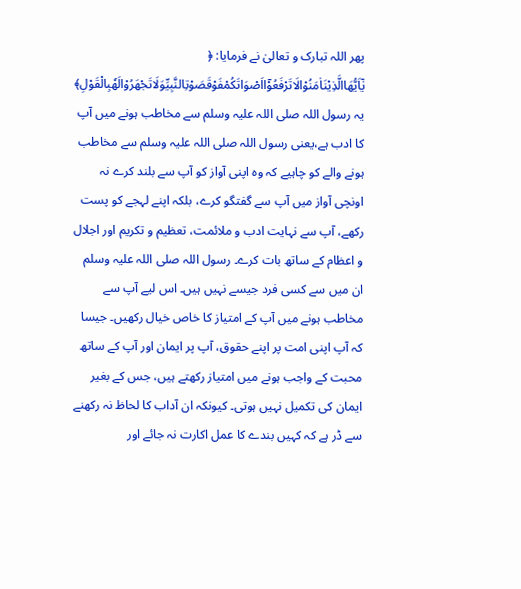پھر اللہ تبارک و تعالیٰ نے فرمایا: ﴿ یٰۤاَیُّهَاالَّذِیْنَاٰمَنُوْالَاتَرْفَعُوْۤااَصْوَاتَكُمْفَوْقَصَوْتِالنَّبِیِّوَلَاتَجْهَرُوْالَهٗبِالْقَوْلِ﴾ یہ رسول اللہ صلی اللہ علیہ وسلم سے مخاطب ہونے میں آپ کا ادب ہے،یعنی رسول اللہ صلی اللہ علیہ وسلم سے مخاطب ہونے والے کو چاہیے کہ وہ اپنی آواز کو آپ سے بلند کرے نہ اونچی آواز میں آپ سے گفتگو کرے، بلکہ اپنے لہجے کو پست رکھے، آپ سے نہایت ادب و ملائمت، تعظیم و تکریم اور اجلال و اعظام کے ساتھ بات کرے۔ رسول اللہ صلی اللہ علیہ وسلم ان میں سے کسی فرد جیسے نہیں ہیں۔ اس لیے آپ سے مخاطب ہونے میں آپ کے امتیاز کا خاص خیال رکھیں۔ جیسا کہ آپ اپنی امت پر اپنے حقوق، آپ پر ایمان اور آپ کے ساتھ محبت کے واجب ہونے میں امتیاز رکھتے ہیں، جس کے بغیر ایمان کی تکمیل نہیں ہوتی۔ کیونکہ ان آداب کا لحاظ نہ رکھنے سے ڈر ہے کہ کہیں بندے کا عمل اکارت نہ جائے اور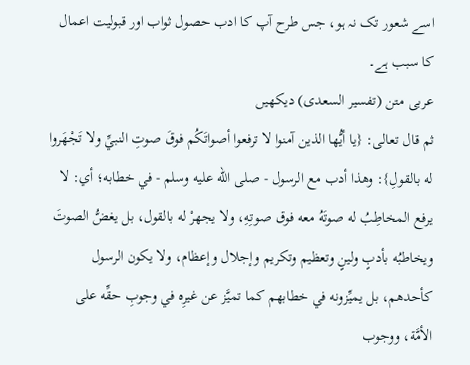اسے شعور تک نہ ہو، جس طرح آپ کا ادب حصول ثواب اور قبولیت اعمال کا سبب ہے۔
عربی متن (تفسیر السعدی) دیکھیں
ثم قال تعالى: {يا أيُّها الذين آمنوا لا ترفعوا أصواتَكُم فوقَ صوتِ النبيِّ ولا تَجْهَروا له بالقولِ}: وهذا أدب مع الرسول - صلى الله عليه وسلم - في خطابه؛ أي: لا يرفع المخاطِبُ له صوتَهُ معه فوق صوتِهِ، ولا يجهرْ له بالقول، بل يغضُّ الصوتَ ويخاطبُه بأدبٍ ولينٍ وتعظيم وتكريم وإجلال وإعظام، ولا يكون الرسول كأحدهم، بل يميِّزونه في خطابهم كما تميَّز عن غيرِه في وجوبِ حقِّه على الأمَّة، ووجوب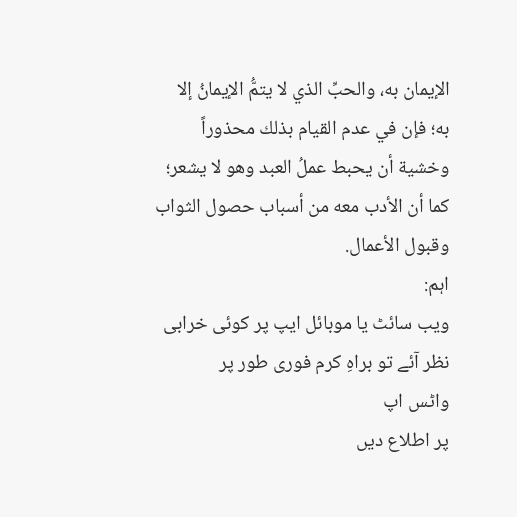الإيمان به، والحبِّ الذي لا يتمُّ الإيمانُ إلا به؛ فإن في عدم القيام بذلك محذوراً وخشية أن يحبط عملُ العبد وهو لا يشعر؛ كما أن الأدب معه من أسباب حصول الثواب وقبول الأعمال.
اہم:
ویب سائٹ یا موبائل ایپ پر کوئی خرابی نظر آئے تو براہِ کرم فوری طور پر
واٹس اپ
پر اطلاع دیں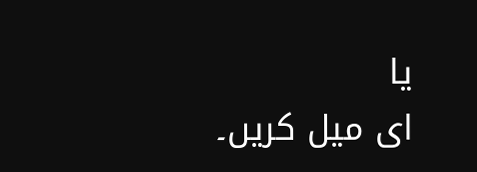یا
ای میل کریں۔